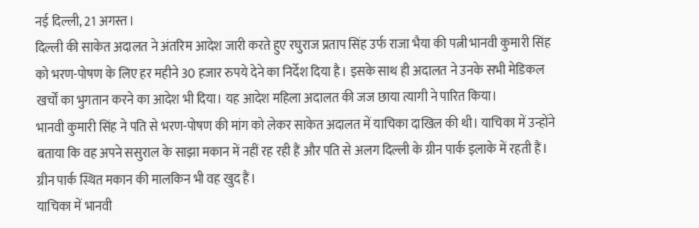नई दिल्ली, 21 अगस्त।
दिल्ली की साकेत अदालत ने अंतरिम आदेश जारी करते हुए रघुराज प्रताप सिंह उर्फ राजा भैया की पत्नी भानवी कुमारी सिंह को भरण-पोषण के लिए हर महीने 30 हजार रुपये देने का निर्देश दिया है। इसके साथ ही अदालत ने उनके सभी मेडिकल खर्चों का भुगतान करने का आदेश भी दिया। यह आदेश महिला अदालत की जज छाया त्यागी ने पारित किया।
भानवी कुमारी सिंह ने पति से भरण-पोषण की मांग को लेकर साकेत अदालत में याचिका दाखिल की थी। याचिका में उन्होंने बताया कि वह अपने ससुराल के साझा मकान में नहीं रह रही हैं और पति से अलग दिल्ली के ग्रीन पार्क इलाके में रहती हैं। ग्रीन पार्क स्थित मकान की मालकिन भी वह खुद हैं।
याचिका में भानवी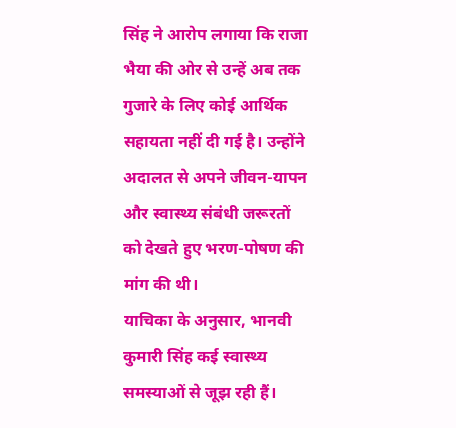सिंह ने आरोप लगाया कि राजा भैया की ओर से उन्हें अब तक गुजारे के लिए कोई आर्थिक सहायता नहीं दी गई है। उन्होंने अदालत से अपने जीवन-यापन और स्वास्थ्य संबंधी जरूरतों को देखते हुए भरण-पोषण की मांग की थी।
याचिका के अनुसार, भानवी कुमारी सिंह कई स्वास्थ्य समस्याओं से जूझ रही हैं।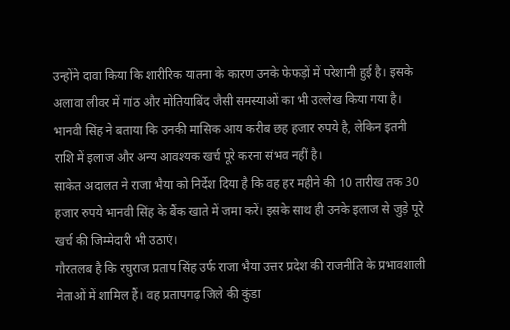उन्होंने दावा किया कि शारीरिक यातना के कारण उनके फेफड़ों में परेशानी हुई है। इसके अलावा लीवर में गांठ और मोतियाबिंद जैसी समस्याओं का भी उल्लेख किया गया है।
भानवी सिंह ने बताया कि उनकी मासिक आय करीब छह हजार रुपये है, लेकिन इतनी राशि में इलाज और अन्य आवश्यक खर्च पूरे करना संभव नहीं है।
साकेत अदालत ने राजा भैया को निर्देश दिया है कि वह हर महीने की 10 तारीख तक 30 हजार रुपये भानवी सिंह के बैंक खाते में जमा करें। इसके साथ ही उनके इलाज से जुड़े पूरे खर्च की जिम्मेदारी भी उठाएं।
गौरतलब है कि रघुराज प्रताप सिंह उर्फ राजा भैया उत्तर प्रदेश की राजनीति के प्रभावशाली नेताओं में शामिल हैं। वह प्रतापगढ़ जिले की कुंडा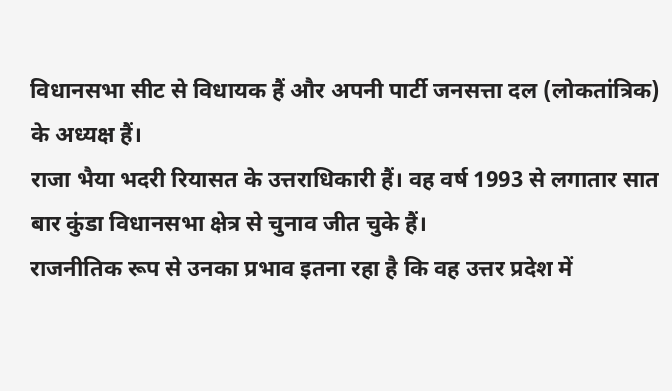विधानसभा सीट से विधायक हैं और अपनी पार्टी जनसत्ता दल (लोकतांत्रिक) के अध्यक्ष हैं।
राजा भैया भदरी रियासत के उत्तराधिकारी हैं। वह वर्ष 1993 से लगातार सात बार कुंडा विधानसभा क्षेत्र से चुनाव जीत चुके हैं।
राजनीतिक रूप से उनका प्रभाव इतना रहा है कि वह उत्तर प्रदेश में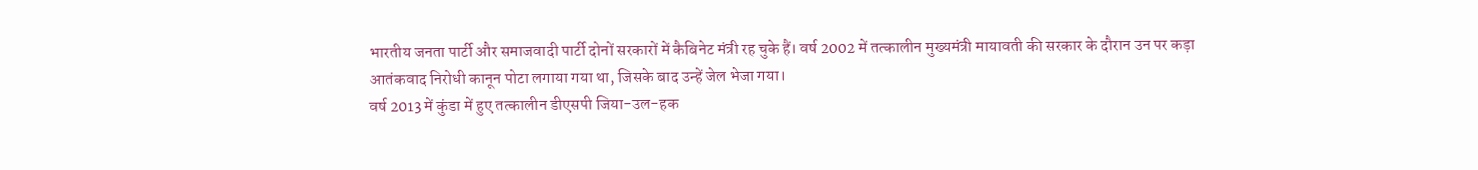भारतीय जनता पार्टी और समाजवादी पार्टी दोनों सरकारों में कैबिनेट मंत्री रह चुके हैं। वर्ष 2002 में तत्कालीन मुख्यमंत्री मायावती की सरकार के दौरान उन पर कड़ा आतंकवाद निरोधी कानून पोटा लगाया गया था, जिसके बाद उन्हें जेल भेजा गया।
वर्ष 2013 में कुंडा में हुए तत्कालीन डीएसपी जिया-उल-हक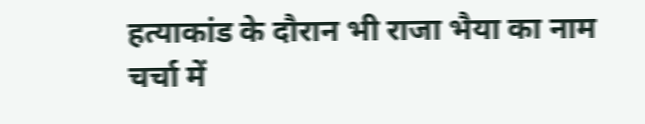हत्याकांड के दौरान भी राजा भैया का नाम चर्चा में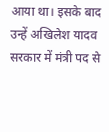आया था। इसके बाद उन्हें अखिलेश यादव सरकार में मंत्री पद से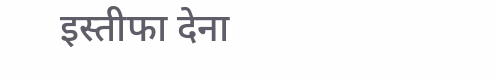इस्तीफा देना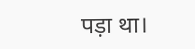पड़ा था।